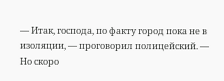— Итак, господа, по факту город пока не в изоляции, — проговорил полицейский. — Но скоро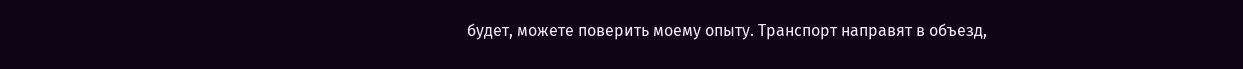будет, можете поверить моему опыту. Транспорт направят в объезд,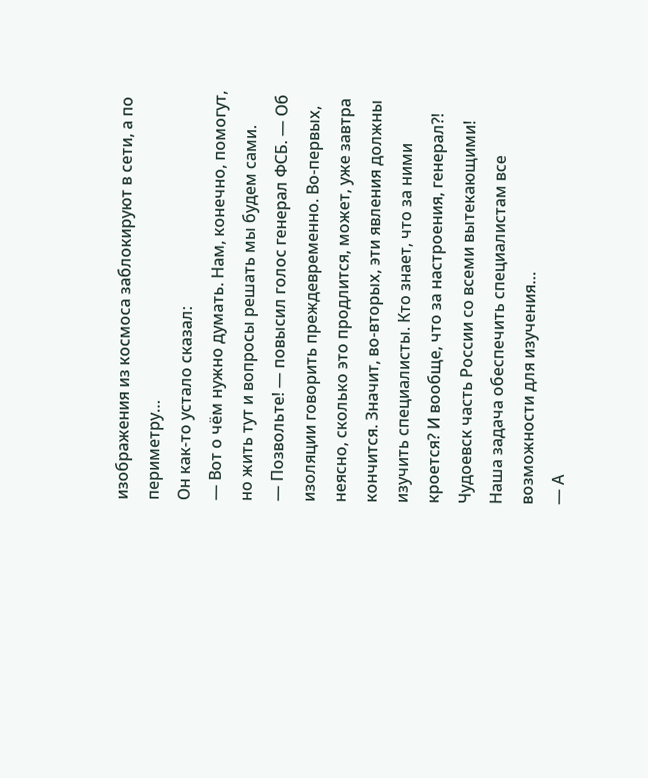изображения из космоса заблокируют в сети, а по периметру…
Он как-то устало сказал:
— Вот о чём нужно думать. Нам, конечно, помогут, но жить тут и вопросы решать мы будем сами.
— Позвольте! — повысил голос генерал ФСБ. — Об изоляции говорить преждевременно. Во-первых, неясно, сколько это продлится, может, уже завтра кончится. Значит, во-вторых, эти явления должны изучить специалисты. Кто знает, что за ними кроется? И вообще, что за настроения, генерал?! Чудоевск часть России со всеми вытекающими! Наша задача обеспечить специалистам все возможности для изучения…
— А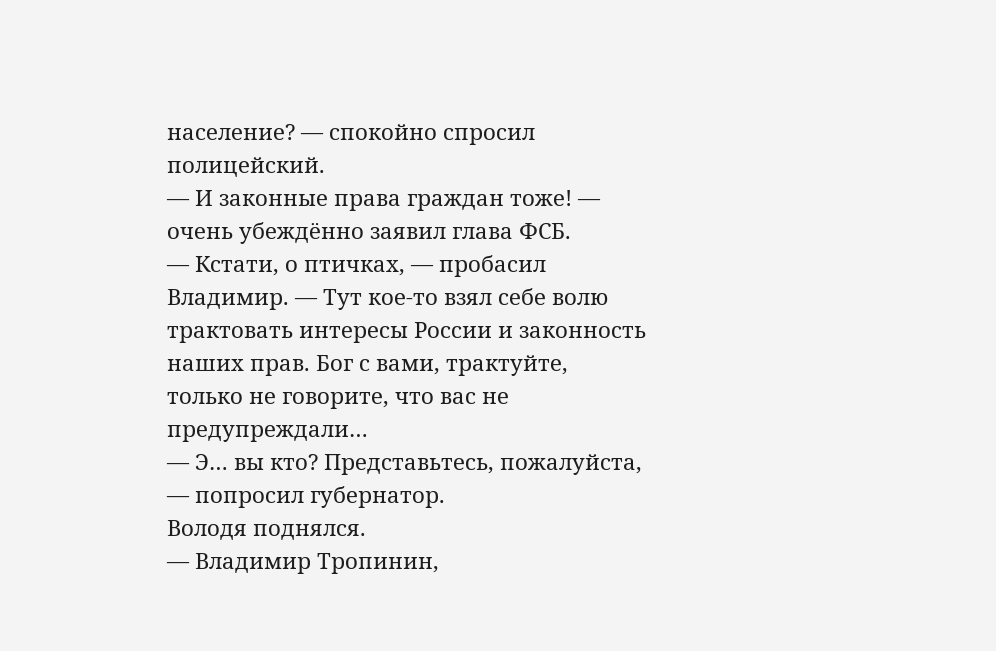население? — спокойно спросил полицейский.
— И законные права граждан тоже! — очень убеждённо заявил глава ФСБ.
— Кстати, о птичках, — пробасил Владимир. — Тут кое-то взял себе волю трактовать интересы России и законность наших прав. Бог с вами, трактуйте, только не говорите, что вас не предупреждали…
— Э… вы кто? Представьтесь, пожалуйста, — попросил губернатор.
Володя поднялся.
— Владимир Тропинин,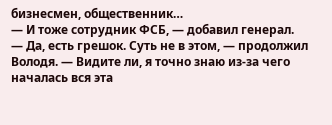бизнесмен, общественник…
— И тоже сотрудник ФСБ, — добавил генерал.
— Да, есть грешок. Суть не в этом, — продолжил Володя. — Видите ли, я точно знаю из-за чего началась вся эта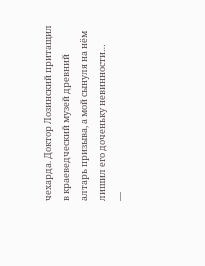чехарда. Доктор Лозинский притащил в краеведческий музей древний алтарь призыва, а мой сынуля на нём лишил его доченьку невинности…
—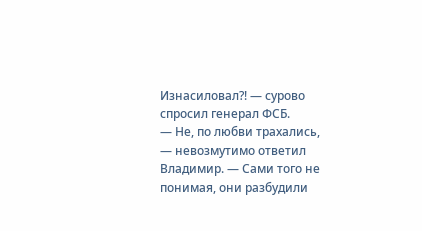Изнасиловал?! — сурово спросил генерал ФСБ.
— Не, по любви трахались, — невозмутимо ответил Владимир. — Сами того не понимая, они разбудили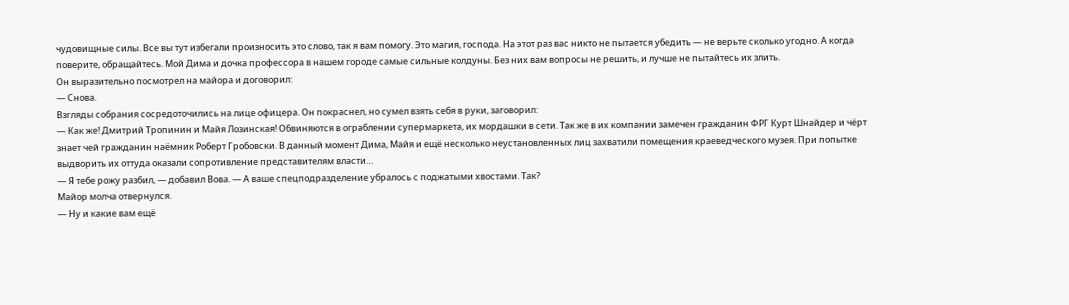чудовищные силы. Все вы тут избегали произносить это слово, так я вам помогу. Это магия, господа. На этот раз вас никто не пытается убедить — не верьте сколько угодно. А когда поверите, обращайтесь. Мой Дима и дочка профессора в нашем городе самые сильные колдуны. Без них вам вопросы не решить, и лучше не пытайтесь их злить.
Он выразительно посмотрел на майора и договорил:
— Снова.
Взгляды собрания сосредоточились на лице офицера. Он покраснел, но сумел взять себя в руки, заговорил:
— Как же! Дмитрий Тропинин и Майя Лозинская! Обвиняются в ограблении супермаркета, их мордашки в сети. Так же в их компании замечен гражданин ФРГ Курт Шнайдер и чёрт знает чей гражданин наёмник Роберт Гробовски. В данный момент Дима, Майя и ещё несколько неустановленных лиц захватили помещения краеведческого музея. При попытке выдворить их оттуда оказали сопротивление представителям власти…
— Я тебе рожу разбил, — добавил Вова. — А ваше спецподразделение убралось с поджатыми хвостами. Так?
Майор молча отвернулся.
— Ну и какие вам ещё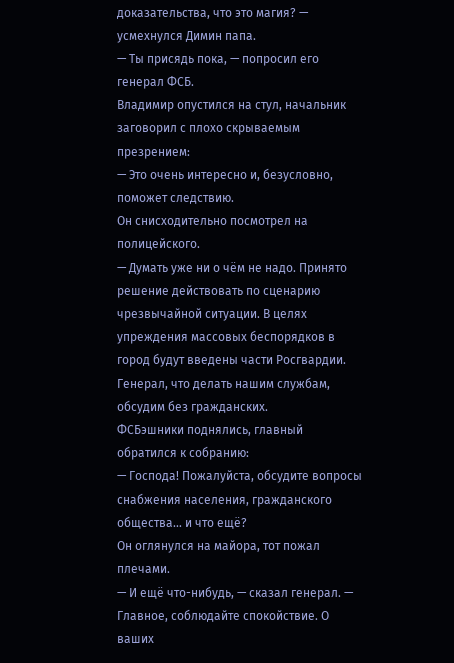доказательства, что это магия? — усмехнулся Димин папа.
— Ты присядь пока, — попросил его генерал ФСБ.
Владимир опустился на стул, начальник заговорил с плохо скрываемым презрением:
— Это очень интересно и, безусловно, поможет следствию.
Он снисходительно посмотрел на полицейского.
— Думать уже ни о чём не надо. Принято решение действовать по сценарию чрезвычайной ситуации. В целях упреждения массовых беспорядков в город будут введены части Росгвардии. Генерал, что делать нашим службам, обсудим без гражданских.
ФСБэшники поднялись, главный обратился к собранию:
— Господа! Пожалуйста, обсудите вопросы снабжения населения, гражданского общества… и что ещё?
Он оглянулся на майора, тот пожал плечами.
— И ещё что-нибудь, — сказал генерал. — Главное, соблюдайте спокойствие. О ваших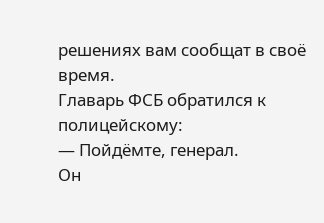решениях вам сообщат в своё время.
Главарь ФСБ обратился к полицейскому:
— Пойдёмте, генерал.
Он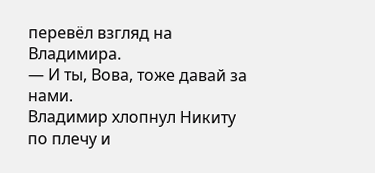перевёл взгляд на Владимира.
— И ты, Вова, тоже давай за нами.
Владимир хлопнул Никиту по плечу и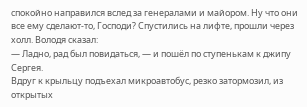спокойно направился вслед за генералами и майором. Ну что они все ему сделают-то, Господи? Спустились на лифте, прошли через холл. Володя сказал:
— Ладно, рад был повидаться, — и пошёл по ступенькам к джипу Сергея.
Вдруг к крыльцу подъехал микроавтобус, резко затормозил, из открытых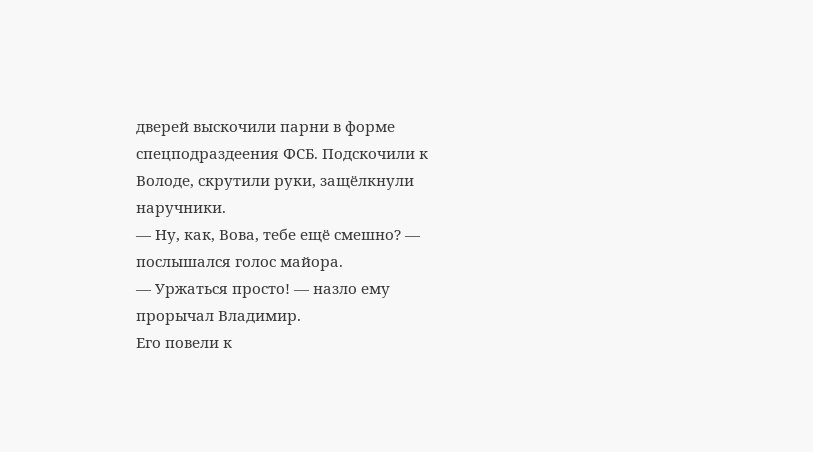дверей выскочили парни в форме спецподраздеения ФСБ. Подскочили к Володе, скрутили руки, защёлкнули наручники.
— Ну, как, Вова, тебе ещё смешно? — послышался голос майора.
— Уржаться просто! — назло ему прорычал Владимир.
Его повели к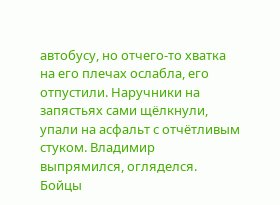автобусу, но отчего-то хватка на его плечах ослабла, его отпустили. Наручники на запястьях сами щёлкнули, упали на асфальт с отчётливым стуком. Владимир выпрямился, огляделся. Бойцы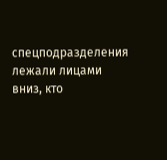спецподразделения лежали лицами вниз, кто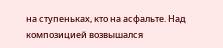на ступеньках, кто на асфальте. Над композицией возвышался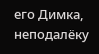его Димка, неподалёку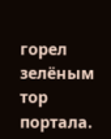горел зелёным тор портала.